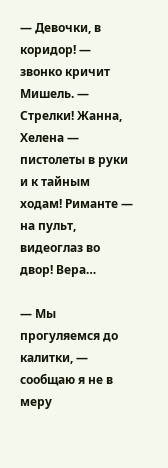— Девочки, в коридор! — звонко кричит Мишель. — Стрелки! Жанна, Хелена — пистолеты в руки и к тайным ходам! Риманте — на пульт, видеоглаз во двор! Вера…

— Мы прогуляемся до калитки, — сообщаю я не в меру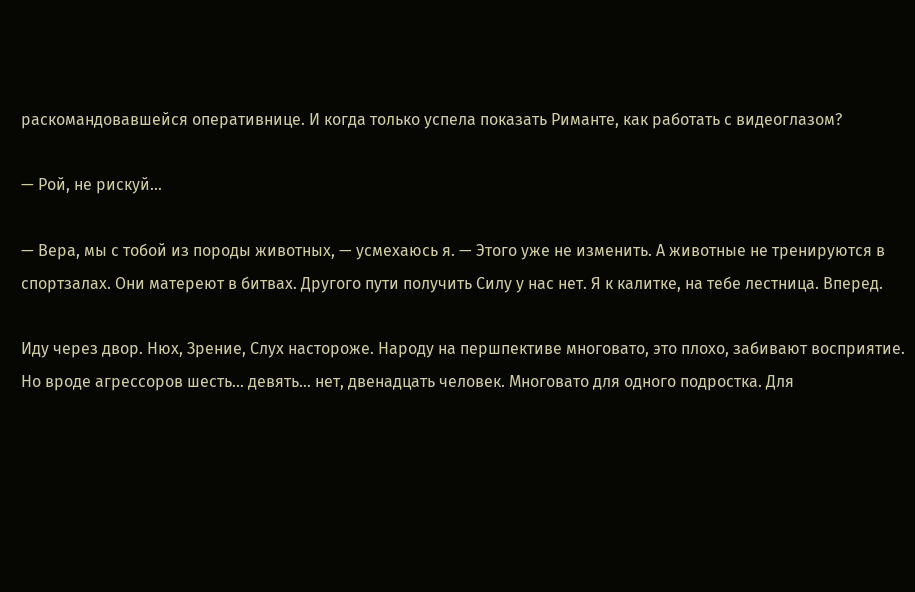раскомандовавшейся оперативнице. И когда только успела показать Риманте, как работать с видеоглазом?

— Рой, не рискуй…

— Вера, мы с тобой из породы животных, — усмехаюсь я. — Этого уже не изменить. А животные не тренируются в спортзалах. Они матереют в битвах. Другого пути получить Силу у нас нет. Я к калитке, на тебе лестница. Вперед.

Иду через двор. Нюх, Зрение, Слух настороже. Народу на першпективе многовато, это плохо, забивают восприятие. Но вроде агрессоров шесть… девять… нет, двенадцать человек. Многовато для одного подростка. Для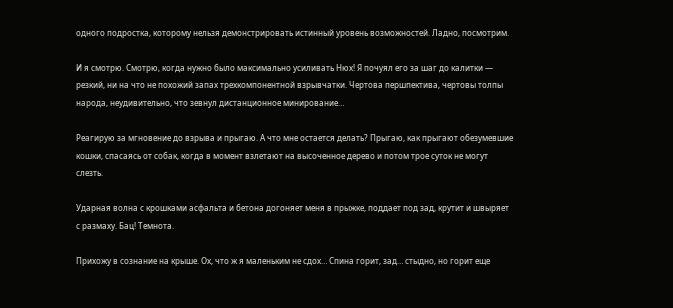одного подростка, которому нельзя демонстрировать истинный уровень возможностей. Ладно, посмотрим.

И я смотрю. Смотрю, когда нужно было максимально усиливать Нюх! Я почуял его за шаг до калитки — резкий, ни на что не похожий запах трехкомпонентной взрывчатки. Чертова першпектива, чертовы толпы народа, неудивительно, что зевнул дистанционное минирование…

Реагирую за мгновение до взрыва и прыгаю. А что мне остается делать? Прыгаю, как прыгают обезумевшие кошки, спасаясь от собак, когда в момент взлетают на высоченное дерево и потом трое суток не могут слезть.

Ударная волна с крошками асфальта и бетона догоняет меня в прыжке, поддает под зад, крутит и швыряет с размаху. Бац! Темнота.

Прихожу в сознание на крыше. Ох, что ж я маленьким не сдох… Спина горит, зад… стыдно, но горит еще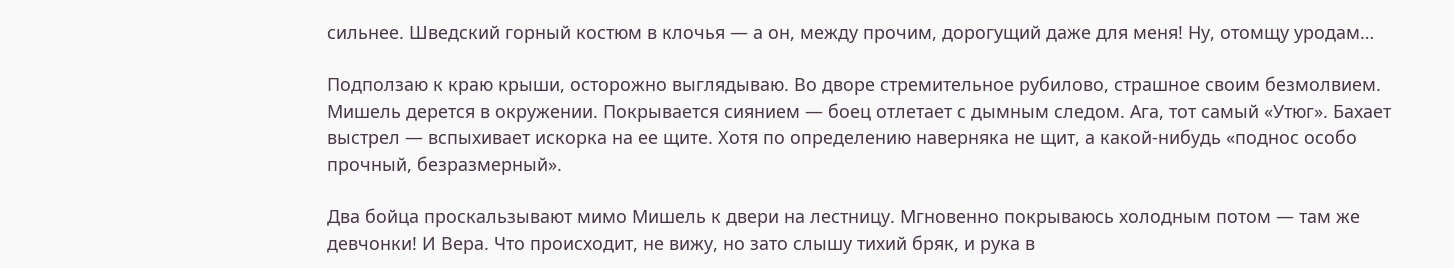сильнее. Шведский горный костюм в клочья — а он, между прочим, дорогущий даже для меня! Ну, отомщу уродам…

Подползаю к краю крыши, осторожно выглядываю. Во дворе стремительное рубилово, страшное своим безмолвием. Мишель дерется в окружении. Покрывается сиянием — боец отлетает с дымным следом. Ага, тот самый «Утюг». Бахает выстрел — вспыхивает искорка на ее щите. Хотя по определению наверняка не щит, а какой-нибудь «поднос особо прочный, безразмерный».

Два бойца проскальзывают мимо Мишель к двери на лестницу. Мгновенно покрываюсь холодным потом — там же девчонки! И Вера. Что происходит, не вижу, но зато слышу тихий бряк, и рука в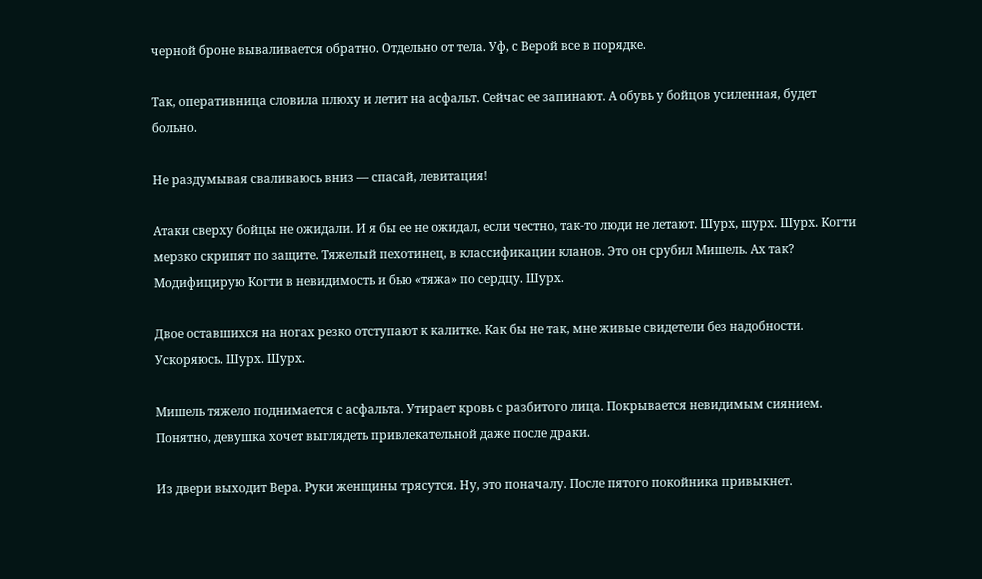черной броне вываливается обратно. Отдельно от тела. Уф, с Верой все в порядке.

Так, оперативница словила плюху и летит на асфальт. Сейчас ее запинают. А обувь у бойцов усиленная, будет больно.

Не раздумывая сваливаюсь вниз — спасай, левитация!

Атаки сверху бойцы не ожидали. И я бы ее не ожидал, если честно, так-то люди не летают. Шурх, шурх. Шурх. Когти мерзко скрипят по защите. Тяжелый пехотинец, в классификации кланов. Это он срубил Мишель. Ах так? Модифицирую Когти в невидимость и бью «тяжа» по сердцу. Шурх.

Двое оставшихся на ногах резко отступают к калитке. Как бы не так, мне живые свидетели без надобности. Ускоряюсь. Шурх. Шурх.

Мишель тяжело поднимается с асфальта. Утирает кровь с разбитого лица. Покрывается невидимым сиянием. Понятно, девушка хочет выглядеть привлекательной даже после драки.

Из двери выходит Вера. Руки женщины трясутся. Ну, это поначалу. После пятого покойника привыкнет.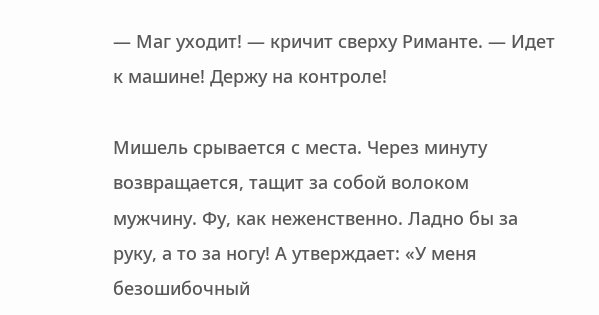— Маг уходит! — кричит сверху Риманте. — Идет к машине! Держу на контроле!

Мишель срывается с места. Через минуту возвращается, тащит за собой волоком мужчину. Фу, как неженственно. Ладно бы за руку, а то за ногу! А утверждает: «У меня безошибочный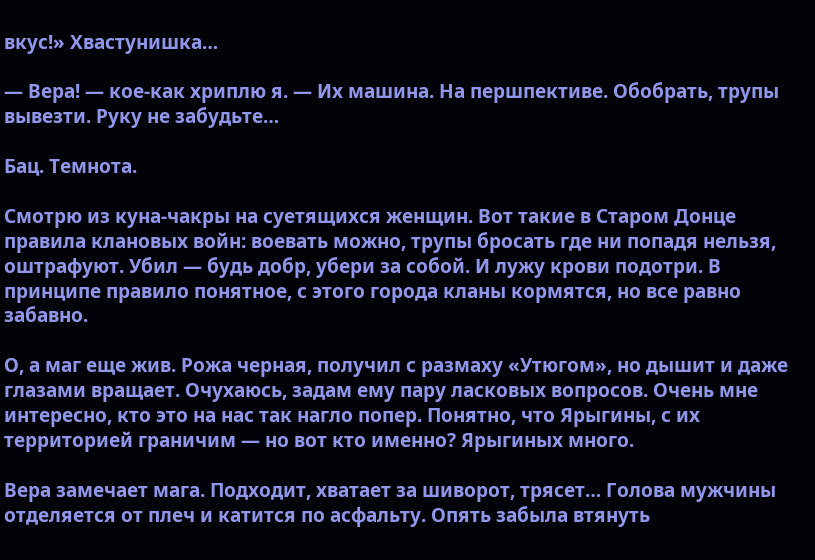вкус!» Хвастунишка…

— Вера! — кое-как хриплю я. — Их машина. На першпективе. Обобрать, трупы вывезти. Руку не забудьте…

Бац. Темнота.

Смотрю из куна-чакры на суетящихся женщин. Вот такие в Старом Донце правила клановых войн: воевать можно, трупы бросать где ни попадя нельзя, оштрафуют. Убил — будь добр, убери за собой. И лужу крови подотри. В принципе правило понятное, с этого города кланы кормятся, но все равно забавно.

О, а маг еще жив. Рожа черная, получил с размаху «Утюгом», но дышит и даже глазами вращает. Очухаюсь, задам ему пару ласковых вопросов. Очень мне интересно, кто это на нас так нагло попер. Понятно, что Ярыгины, с их территорией граничим — но вот кто именно? Ярыгиных много.

Вера замечает мага. Подходит, хватает за шиворот, трясет… Голова мужчины отделяется от плеч и катится по асфальту. Опять забыла втянуть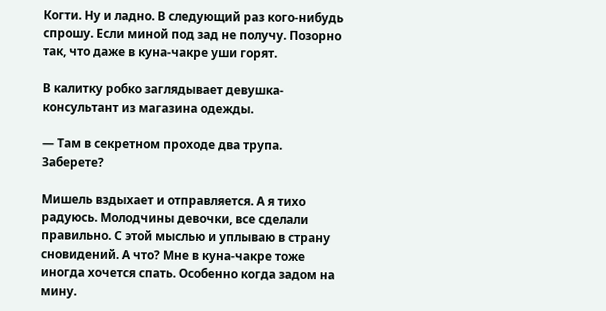Когти. Ну и ладно. В следующий раз кого-нибудь спрошу. Если миной под зад не получу. Позорно так, что даже в куна-чакре уши горят.

В калитку робко заглядывает девушка-консультант из магазина одежды.

— Там в секретном проходе два трупа. Заберете?

Мишель вздыхает и отправляется. А я тихо радуюсь. Молодчины девочки, все сделали правильно. С этой мыслью и уплываю в страну сновидений. А что? Мне в куна-чакре тоже иногда хочется спать. Особенно когда задом на мину.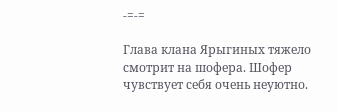-=-=

Глава клана Ярыгиных тяжело смотрит на шофера. Шофер чувствует себя очень неуютно.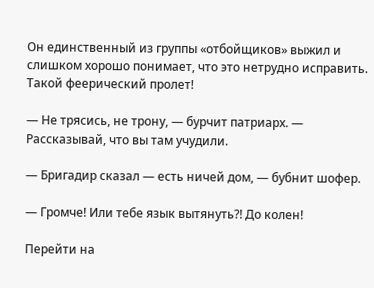Он единственный из группы «отбойщиков» выжил и слишком хорошо понимает, что это нетрудно исправить. Такой феерический пролет!

— Не трясись, не трону, — бурчит патриарх. — Рассказывай, что вы там учудили.

— Бригадир сказал — есть ничей дом, — бубнит шофер.

— Громче! Или тебе язык вытянуть⁈ До колен!

Перейти на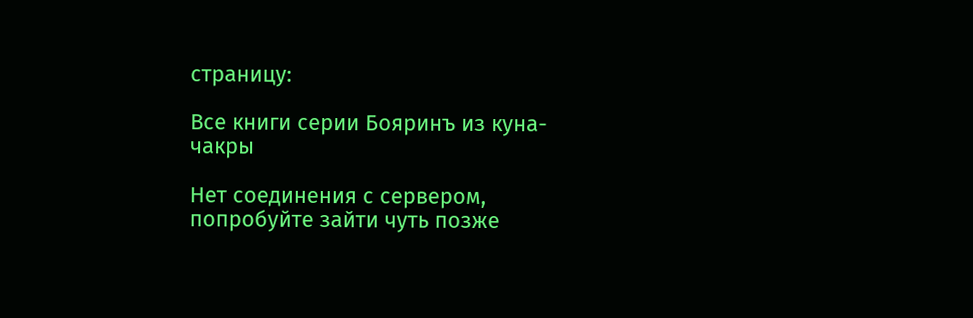страницу:

Все книги серии Бояринъ из куна-чакры

Нет соединения с сервером, попробуйте зайти чуть позже